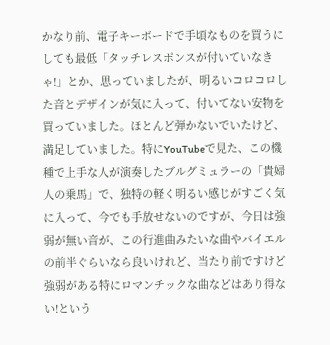かなり前、電子キーボードで手頃なものを買うにしても最低「タッチレスポンスが付いていなきゃ!」とか、思っていましたが、明るいコロコロした音とデザインが気に入って、付いてない安物を買っていました。ほとんど弾かないでいたけど、満足していました。特にYouTubeで見た、この機種で上手な人が演奏したブルグミュラーの「貴婦人の乗馬」で、独特の軽く明るい感じがすごく気に入って、今でも手放せないのですが、今日は強弱が無い音が、この行進曲みたいな曲やバイエルの前半ぐらいなら良いけれど、当たり前ですけど強弱がある特にロマンチックな曲などはあり得ない!という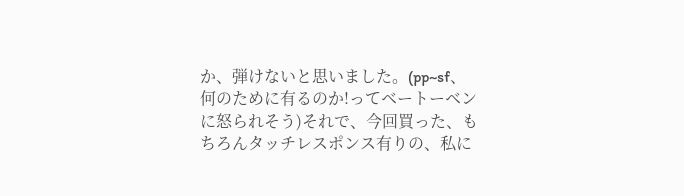か、弾けないと思いました。(pp~sf、何のために有るのか!ってベートーベンに怒られそう)それで、今回買った、もちろんタッチレスポンス有りの、私に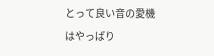とって良い音の愛機はやっぱり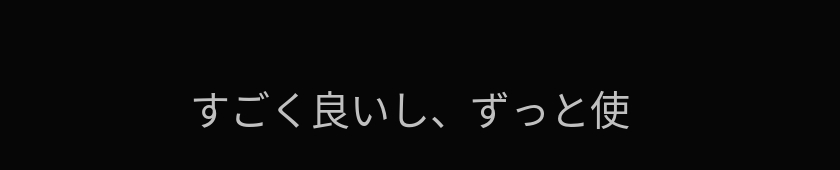すごく良いし、ずっと使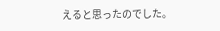えると思ったのでした。